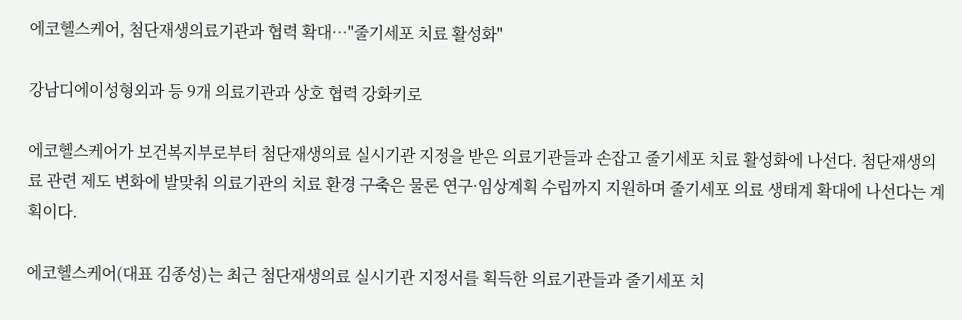에코헬스케어, 첨단재생의료기관과 협력 확대…"줄기세포 치료 활성화"

강남디에이성형외과 등 9개 의료기관과 상호 협력 강화키로

에코헬스케어가 보건복지부로부터 첨단재생의료 실시기관 지정을 받은 의료기관들과 손잡고 줄기세포 치료 활성화에 나선다. 첨단재생의료 관련 제도 변화에 발맞춰 의료기관의 치료 환경 구축은 물론 연구·임상계획 수립까지 지원하며 줄기세포 의료 생태계 확대에 나선다는 계획이다.

에코헬스케어(대표 김종성)는 최근 첨단재생의료 실시기관 지정서를 획득한 의료기관들과 줄기세포 치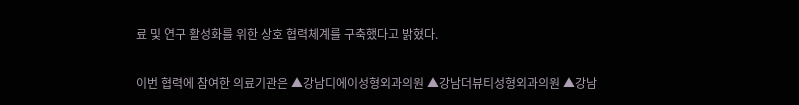료 및 연구 활성화를 위한 상호 협력체계를 구축했다고 밝혔다.

이번 협력에 참여한 의료기관은 ▲강남디에이성형외과의원 ▲강남더뷰티성형외과의원 ▲강남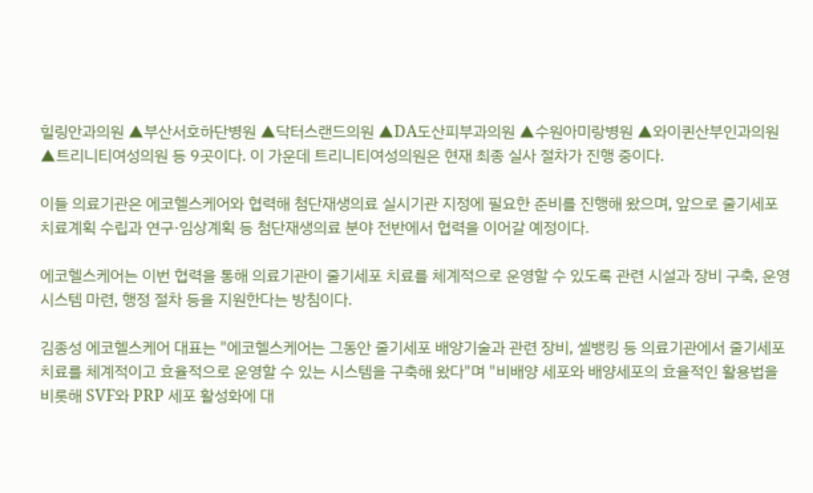힐링안과의원 ▲부산서호하단병원 ▲닥터스랜드의원 ▲DA도산피부과의원 ▲수원아미랑병원 ▲와이퀸산부인과의원 ▲트리니티여성의원 등 9곳이다. 이 가운데 트리니티여성의원은 현재 최종 실사 절차가 진행 중이다.

이들 의료기관은 에코헬스케어와 협력해 첨단재생의료 실시기관 지정에 필요한 준비를 진행해 왔으며, 앞으로 줄기세포 치료계획 수립과 연구·임상계획 등 첨단재생의료 분야 전반에서 협력을 이어갈 예정이다.

에코헬스케어는 이번 협력을 통해 의료기관이 줄기세포 치료를 체계적으로 운영할 수 있도록 관련 시설과 장비 구축, 운영 시스템 마련, 행정 절차 등을 지원한다는 방침이다.

김종성 에코헬스케어 대표는 "에코헬스케어는 그동안 줄기세포 배양기술과 관련 장비, 셀뱅킹 등 의료기관에서 줄기세포 치료를 체계적이고 효율적으로 운영할 수 있는 시스템을 구축해 왔다"며 "비배양 세포와 배양세포의 효율적인 활용법을 비롯해 SVF와 PRP 세포 활성화에 대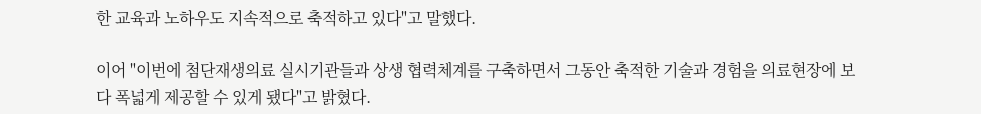한 교육과 노하우도 지속적으로 축적하고 있다"고 말했다.

이어 "이번에 첨단재생의료 실시기관들과 상생 협력체계를 구축하면서 그동안 축적한 기술과 경험을 의료현장에 보다 폭넓게 제공할 수 있게 됐다"고 밝혔다.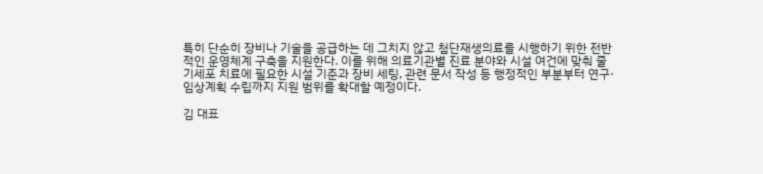특히 단순히 장비나 기술을 공급하는 데 그치지 않고 첨단재생의료를 시행하기 위한 전반적인 운영체계 구축을 지원한다. 이를 위해 의료기관별 진료 분야와 시설 여건에 맞춰 줄기세포 치료에 필요한 시설 기준과 장비 세팅, 관련 문서 작성 등 행정적인 부분부터 연구·임상계획 수립까지 지원 범위를 확대할 예정이다.

김 대표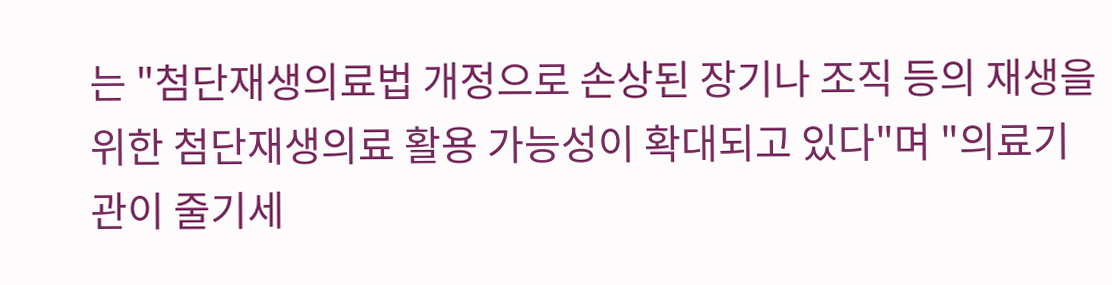는 "첨단재생의료법 개정으로 손상된 장기나 조직 등의 재생을 위한 첨단재생의료 활용 가능성이 확대되고 있다"며 "의료기관이 줄기세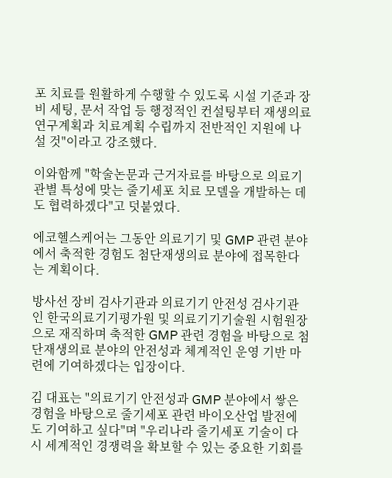포 치료를 원활하게 수행할 수 있도록 시설 기준과 장비 세팅, 문서 작업 등 행정적인 컨설팅부터 재생의료 연구계획과 치료계획 수립까지 전반적인 지원에 나설 것"이라고 강조했다.

이와함께 "학술논문과 근거자료를 바탕으로 의료기관별 특성에 맞는 줄기세포 치료 모델을 개발하는 데도 협력하겠다"고 덧붙였다.

에코헬스케어는 그동안 의료기기 및 GMP 관련 분야에서 축적한 경험도 첨단재생의료 분야에 접목한다는 계획이다.

방사선 장비 검사기관과 의료기기 안전성 검사기관인 한국의료기기평가원 및 의료기기기술원 시험원장으로 재직하며 축적한 GMP 관련 경험을 바탕으로 첨단재생의료 분야의 안전성과 체계적인 운영 기반 마련에 기여하겠다는 입장이다.

김 대표는 "의료기기 안전성과 GMP 분야에서 쌓은 경험을 바탕으로 줄기세포 관련 바이오산업 발전에도 기여하고 싶다"며 "우리나라 줄기세포 기술이 다시 세계적인 경쟁력을 확보할 수 있는 중요한 기회를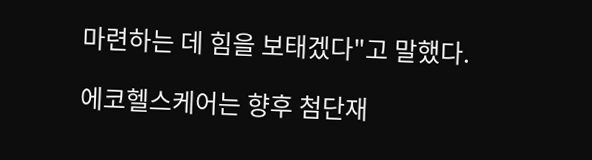마련하는 데 힘을 보태겠다"고 말했다.

에코헬스케어는 향후 첨단재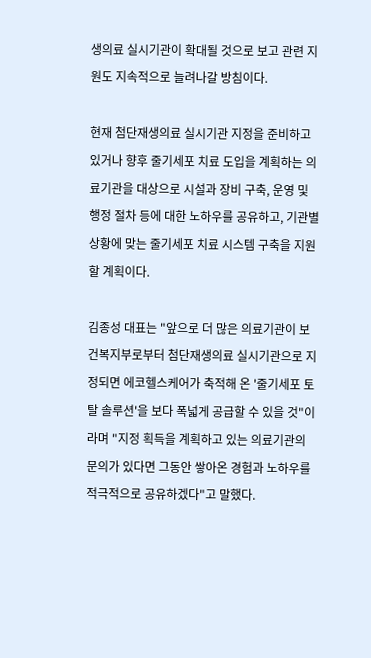생의료 실시기관이 확대될 것으로 보고 관련 지원도 지속적으로 늘려나갈 방침이다.

현재 첨단재생의료 실시기관 지정을 준비하고 있거나 향후 줄기세포 치료 도입을 계획하는 의료기관을 대상으로 시설과 장비 구축, 운영 및 행정 절차 등에 대한 노하우를 공유하고, 기관별 상황에 맞는 줄기세포 치료 시스템 구축을 지원할 계획이다.

김종성 대표는 "앞으로 더 많은 의료기관이 보건복지부로부터 첨단재생의료 실시기관으로 지정되면 에코헬스케어가 축적해 온 '줄기세포 토탈 솔루션'을 보다 폭넓게 공급할 수 있을 것"이라며 "지정 획득을 계획하고 있는 의료기관의 문의가 있다면 그동안 쌓아온 경험과 노하우를 적극적으로 공유하겠다"고 말했다.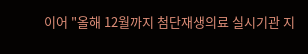이어 "올해 12월까지 첨단재생의료 실시기관 지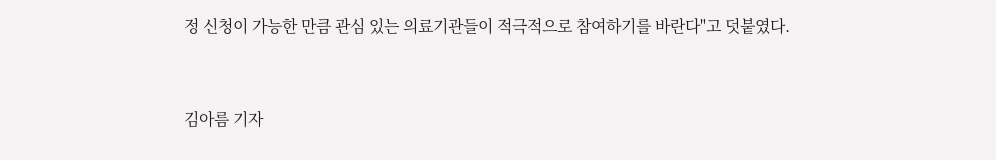정 신청이 가능한 만큼 관심 있는 의료기관들이 적극적으로 참여하기를 바란다"고 덧붙였다.


김아름 기자